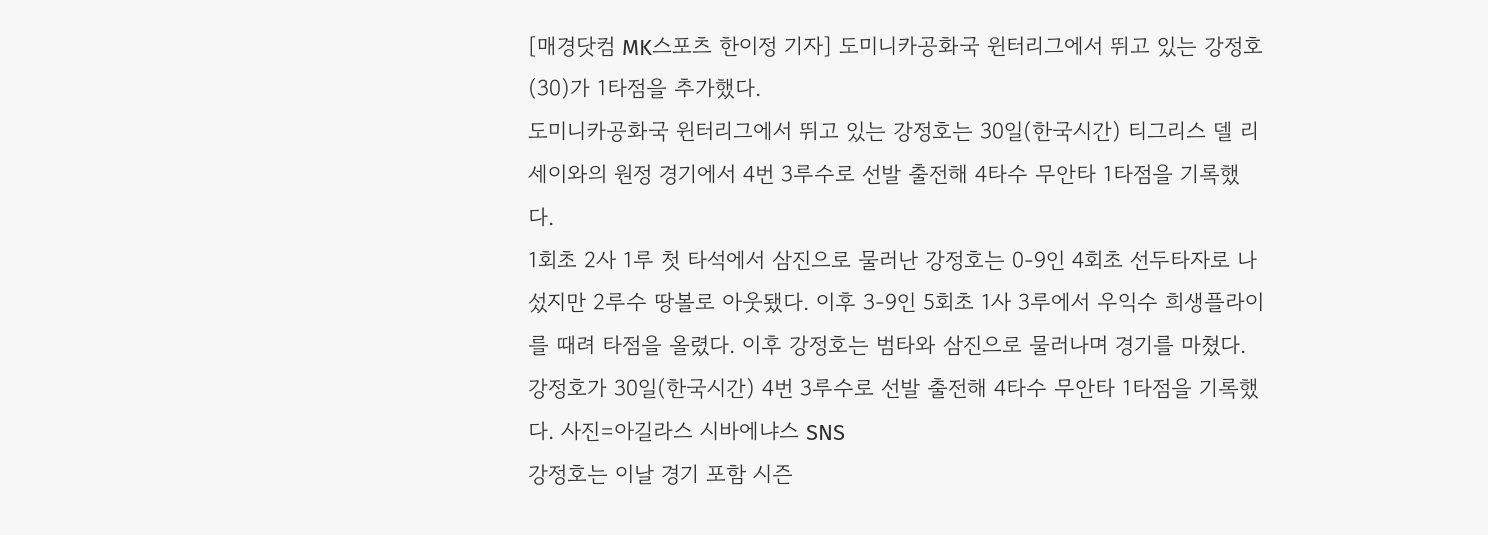[매경닷컴 MK스포츠 한이정 기자] 도미니카공화국 윈터리그에서 뛰고 있는 강정호(30)가 1타점을 추가했다.
도미니카공화국 윈터리그에서 뛰고 있는 강정호는 30일(한국시간) 티그리스 델 리세이와의 원정 경기에서 4번 3루수로 선발 출전해 4타수 무안타 1타점을 기록했다.
1회초 2사 1루 첫 타석에서 삼진으로 물러난 강정호는 0-9인 4회초 선두타자로 나섰지만 2루수 땅볼로 아웃됐다. 이후 3-9인 5회초 1사 3루에서 우익수 희생플라이를 때려 타점을 올렸다. 이후 강정호는 범타와 삼진으로 물러나며 경기를 마쳤다.
강정호가 30일(한국시간) 4번 3루수로 선발 출전해 4타수 무안타 1타점을 기록했다. 사진=아길라스 시바에냐스 SNS
강정호는 이날 경기 포함 시즌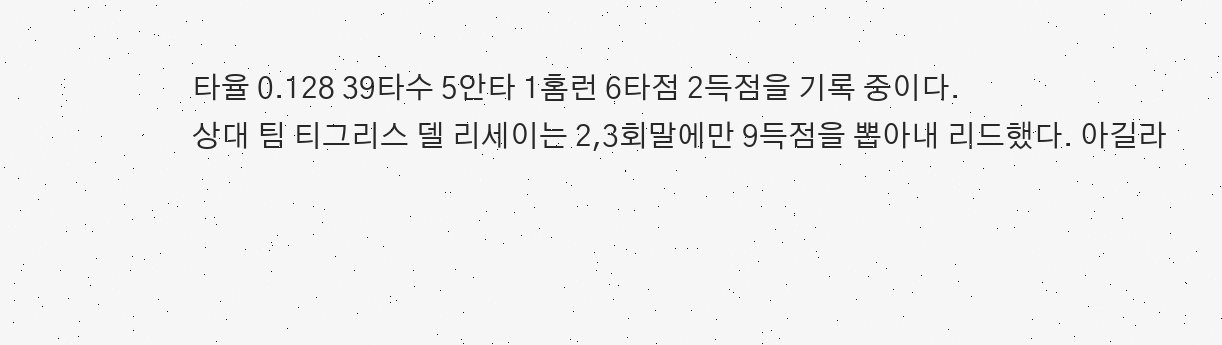타율 0.128 39타수 5안타 1홈런 6타점 2득점을 기록 중이다.
상대 팀 티그리스 델 리세이는 2,3회말에만 9득점을 뽑아내 리드했다. 아길라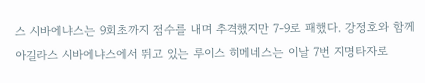스 시바에냐스는 9회초까지 점수를 내며 추격했지만 7-9로 패했다. 강정호와 함께 아길라스 시바에냐스에서 뛰고 있는 루이스 히메네스는 이날 7번 지명타자로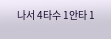나서 4타수 1안타 1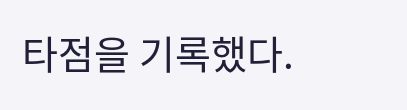타점을 기록했다.